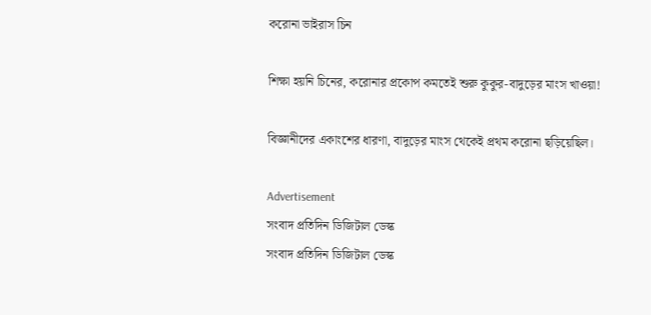করোনা ভাইরাস চিন

শিক্ষা হয়নি চিনের, করোনার প্রকোপ কমতেই শুরু কুকুর-বাদুড়ের মাংস খাওয়া!

বিজ্ঞানীদের একাংশের ধারণা, বাদুড়ের মাংস থেকেই প্রথম করোনা ছড়িয়েছিল।

Advertisement
সংবাদ প্রতিদিন ডিজিটাল ডেস্ক
সংবাদ প্রতিদিন ডিজিটাল ডেস্ক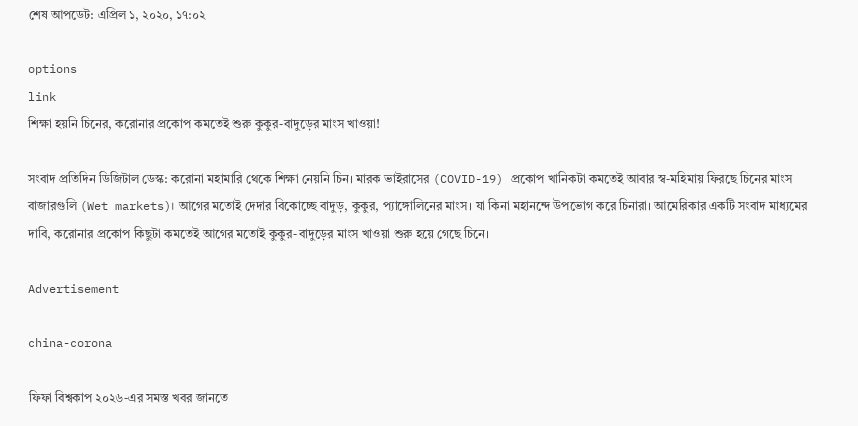শেষ আপডেট: এপ্রিল ১, ২০২০, ১৭:০২

options
link
শিক্ষা হয়নি চিনের, করোনার প্রকোপ কমতেই শুরু কুকুর-বাদুড়ের মাংস খাওয়া!

সংবাদ প্রতিদিন ডিজিটাল ডেস্ক: করোনা মহামারি থেকে শিক্ষা নেয়নি চিন। মারক ভাইরাসের (COVID-19) প্রকোপ খানিকটা কমতেই আবার স্ব-মহিমায় ফিরছে চিনের মাংস বাজারগুলি (Wet markets)। আগের মতোই দেদার বিকোচ্ছে বাদুড়, কুকুর, প্যাঙ্গোলিনের মাংস। যা কিনা মহানন্দে উপভোগ করে চিনারা। আমেরিকার একটি সংবাদ মাধ্যমের দাবি, করোনার প্রকোপ কিছুটা কমতেই আগের মতোই কুকুর-বাদুড়ের মাংস খাওয়া শুরু হয়ে গেছে চিনে।

Advertisement

china-corona

ফিফা বিশ্বকাপ ২০২৬-এর সমস্ত খবর জানতে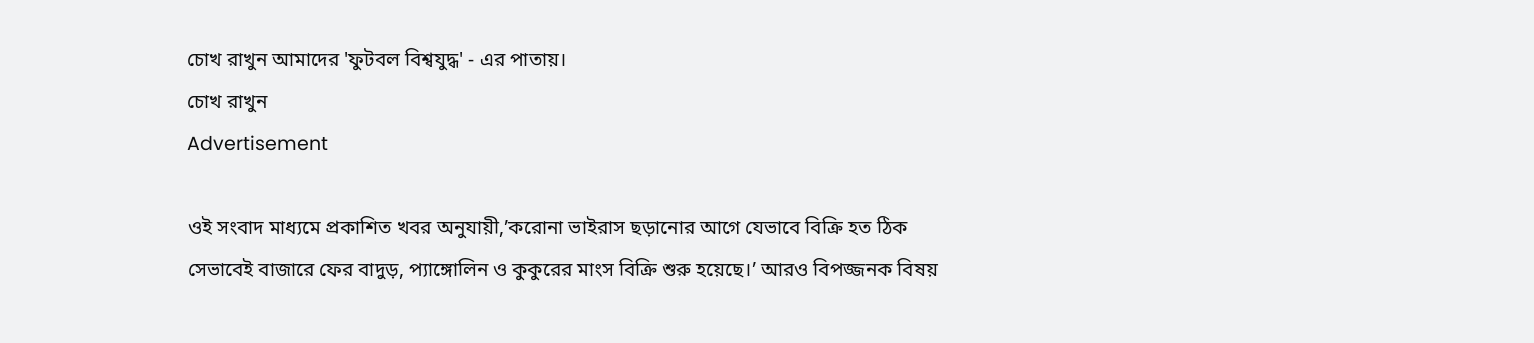চোখ রাখুন আমাদের 'ফুটবল বিশ্বযুদ্ধ' - এর পাতায়।
চোখ রাখুন
Advertisement

ওই সংবাদ মাধ্যমে প্রকাশিত খবর অনুযায়ী,’করোনা ভাইরাস ছড়ানোর আগে যেভাবে বিক্রি হত ঠিক সেভাবেই বাজারে ফের বাদুড়, প্যাঙ্গোলিন ও কুকুরের মাংস বিক্রি শুরু হয়েছে।’ আরও বিপজ্জনক বিষয়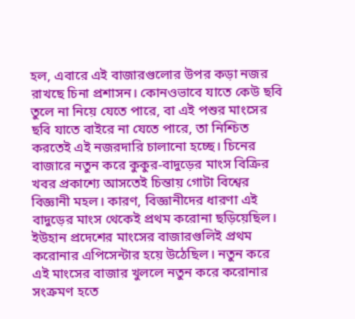হল, এবারে এই বাজারগুলোর উপর কড়া নজর রাখছে চিনা প্রশাসন। কোনওভাবে যাতে কেউ ছবি তুলে না নিয়ে যেতে পারে, বা এই পশুর মাংসের ছবি যাতে বাইরে না যেতে পারে, তা নিশ্চিত করতেই এই নজরদারি চালানো হচ্ছে। চিনের বাজারে নতুন করে কুকুর-বাদুড়ের মাংস বিক্রির খবর প্রকাশ্যে আসতেই চিন্তায় গোটা বিশ্বের বিজ্ঞানী মহল। কারণ, বিজ্ঞানীদের ধারণা এই বাদুড়ের মাংস থেকেই প্রথম করোনা ছড়িয়েছিল। ইউহান প্রদেশের মাংসের বাজারগুলিই প্রথম করোনার এপিসেন্টার হয়ে উঠেছিল। নতুন করে এই মাংসের বাজার খুললে নতুন করে করোনার সংক্রমণ হতে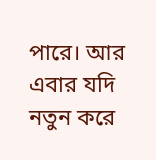পারে। আর এবার যদি নতুন করে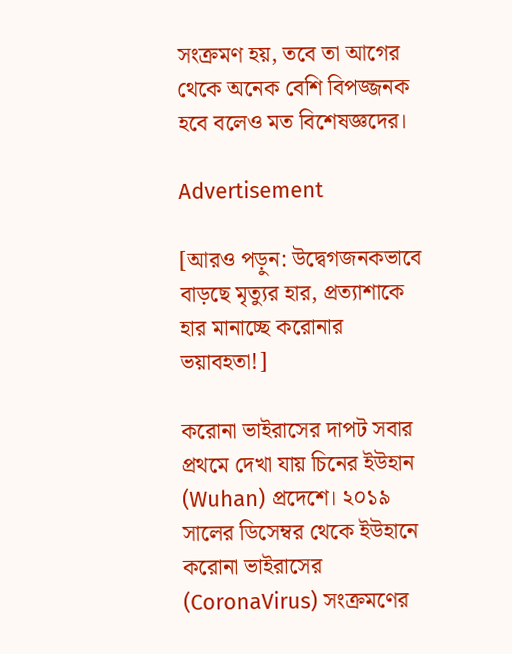সংক্রমণ হয়, তবে তা আগের থেকে অনেক বেশি বিপজ্জনক হবে বলেও মত বিশেষজ্ঞদের।

Advertisement

[আরও পড়ুন: উদ্বেগজনকভাবে বাড়ছে মৃত্যুর হার, প্রত্যাশাকে হার মানাচ্ছে করোনার ভয়াবহতা!]

করোনা ভাইরাসের দাপট সবার প্রথমে দেখা যায় চিনের ইউহান (Wuhan) প্রদেশে। ২০১৯ সালের ডিসেম্বর থেকে ইউহানে করোনা ভাইরাসের (CoronaVirus) সংক্রমণের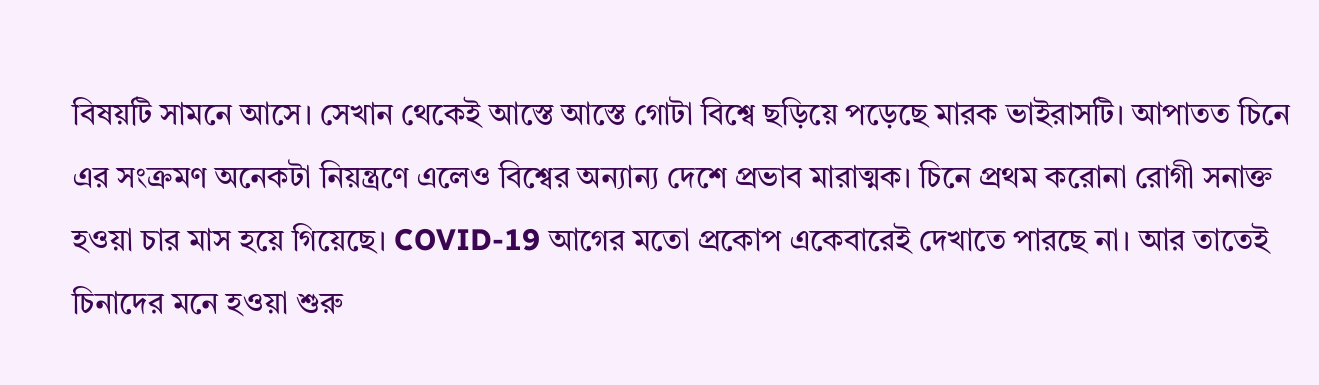বিষয়টি সামনে আসে। সেখান থেকেই আস্তে আস্তে গোটা বিশ্বে ছড়িয়ে পড়েছে মারক ভাইরাসটি। আপাতত চিনে এর সংক্রমণ অনেকটা নিয়ন্ত্রণে এলেও বিশ্বের অন্যান্য দেশে প্রভাব মারাত্মক। চিনে প্রথম করোনা রোগী সনাক্ত হওয়া চার মাস হয়ে গিয়েছে। COVID-19 আগের মতো প্রকোপ একেবারেই দেখাতে পারছে না। আর তাতেই চিনাদের মনে হওয়া শুরু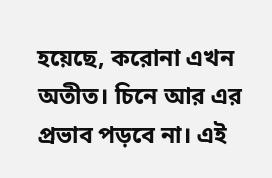হয়েছে, করোনা এখন অতীত। চিনে আর এর প্রভাব পড়বে না। এই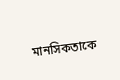মানসিকতাকে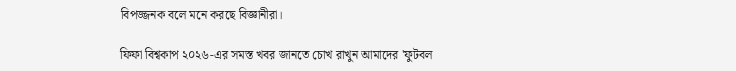বিপজ্জনক বলে মনে করছে বিজ্ঞানীরা।

ফিফা বিশ্বকাপ ২০২৬-এর সমস্ত খবর জানতে চোখ রাখুন আমাদের 'ফুটবল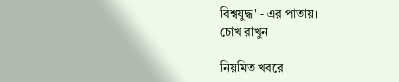বিশ্বযুদ্ধ' - এর পাতায়।
চোখ রাখুন

নিয়মিত খবরে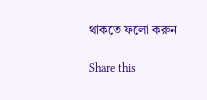থাকতে ফলো করুন

Share this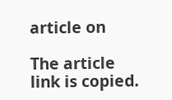article on

The article link is copied.